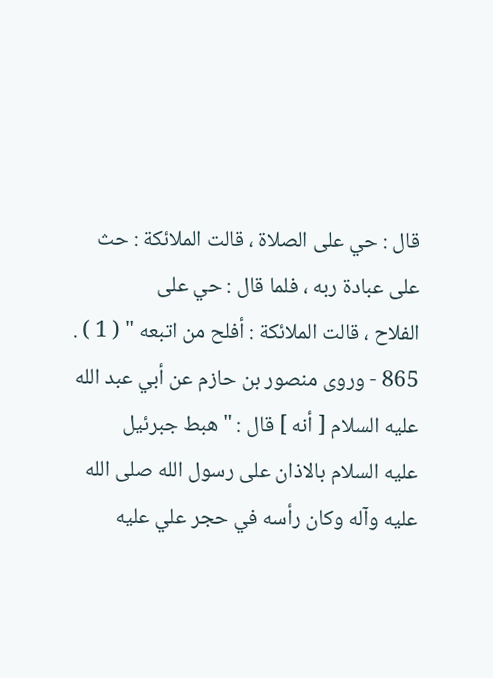قال : حي على الصلاة ، قالت الملائكة : حث على عبادة ربه ، فلما قال : حي على
الفلاح ، قالت الملائكة : أفلح من اتبعه " ( 1 ) .
865 - وروى منصور بن حازم عن أبي عبد الله عليه السلام [ أنه ] قال : " هبط جبرئيل
عليه السلام بالاذان على رسول الله صلى الله عليه وآله وكان رأسه في حجر علي عليه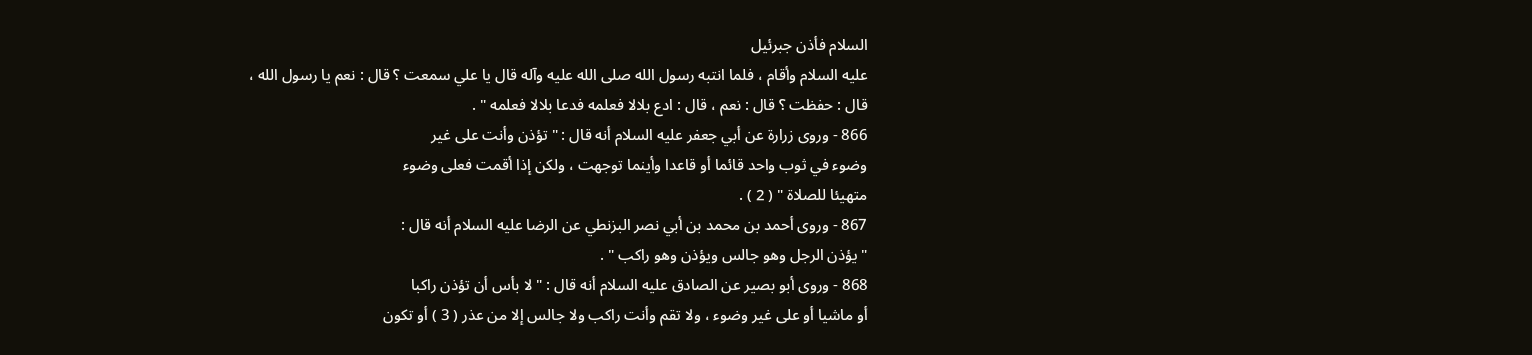السلام فأذن جبرئيل
عليه السلام وأقام ، فلما انتبه رسول الله صلى الله عليه وآله قال يا علي سمعت ؟ قال : نعم يا رسول الله ،
قال : حفظت ؟ قال : نعم ، قال : ادع بلالا فعلمه فدعا بلالا فعلمه " .
866 - وروى زرارة عن أبي جعفر عليه السلام أنه قال : " تؤذن وأنت على غير
وضوء في ثوب واحد قائما أو قاعدا وأينما توجهت ، ولكن إذا أقمت فعلى وضوء
متهيئا للصلاة " ( 2 ) .
867 - وروى أحمد بن محمد بن أبي نصر البزنطي عن الرضا عليه السلام أنه قال :
" يؤذن الرجل وهو جالس ويؤذن وهو راكب " .
868 - وروى أبو بصير عن الصادق عليه السلام أنه قال : " لا بأس أن تؤذن راكبا
أو ماشيا أو على غير وضوء ، ولا تقم وأنت راكب ولا جالس إلا من عذر ( 3 ) أو تكون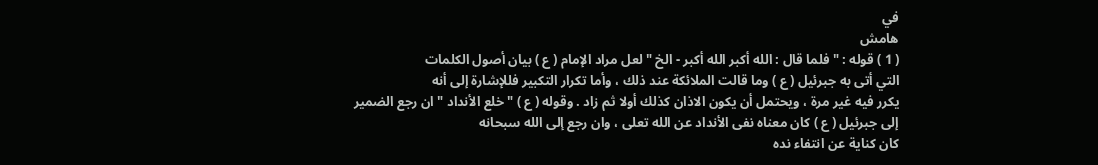في
هامش
( 1 ) قوله : " فلما قال : الله أكبر الله أكبر - الخ " لعل مراد الإمام ( ع ) بيان أصول الكلمات
التي أتى به جبرئيل ( ع ) وما قالت الملائكة عند ذلك ، وأما تكرار التكبير فللإشارة إلى أنه
يكرر فيه غير مرة ، ويحتمل أن يكون الاذان كذلك أولا ثم زاد . وقوله ( ع ) " خلع الأنداد " ان رجع الضمير إلى جبرئيل ( ع ) كان معناه نفى الأنداد عن الله تعلى ، وان رجع إلى الله سبحانه
كان كناية عن انتفاء نده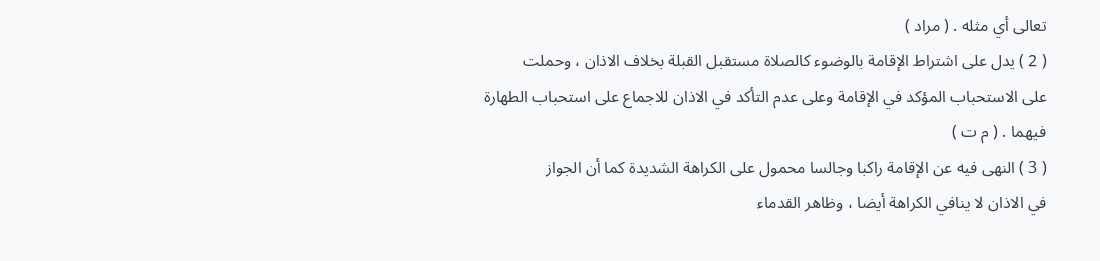تعالى أي مثله . ( مراد )
( 2 ) يدل على اشتراط الإقامة بالوضوء كالصلاة مستقبل القبلة بخلاف الاذان ، وحملت
على الاستحباب المؤكد في الإقامة وعلى عدم التأكد في الاذان للاجماع على استحباب الطهارة
فيهما . ( م ت )
( 3 ) النهى فيه عن الإقامة راكبا وجالسا محمول على الكراهة الشديدة كما أن الجواز
في الاذان لا ينافي الكراهة أيضا ، وظاهر القدماء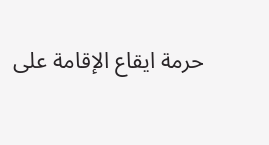حرمة ايقاع الإقامة على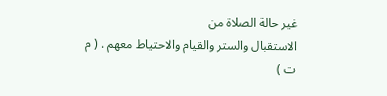غير حالة الصلاة من
الاستقبال والستر والقيام والاحتياط معهم . ( م ت )